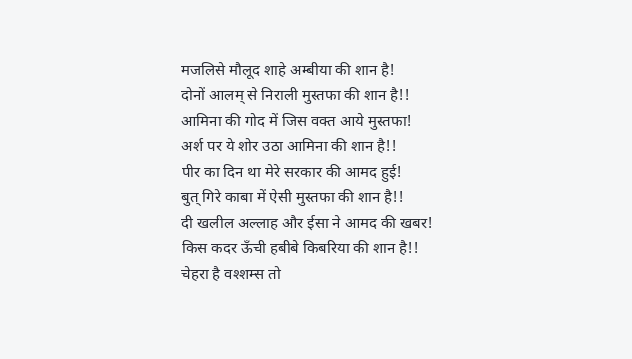मजलिसे मौलूद शाहे अम्बीया की शान है!
दोनों आलम् से निराली मुस्तफा की शान है!!
आमिना की गोद में जिस वक्त आये मुस्तफा!
अर्श पर ये शोर उठा आमिना की शान है!!
पीर का दिन था मेरे सरकार की आमद हुई!
बुत् गिरे काबा में ऐसी मुस्तफा की शान है!!
दी खलील अल्लाह और ईसा ने आमद की खबर!
किस कदर ऊँची हबीबे किबरिया की शान है!!
चेहरा है वश्शम्स तो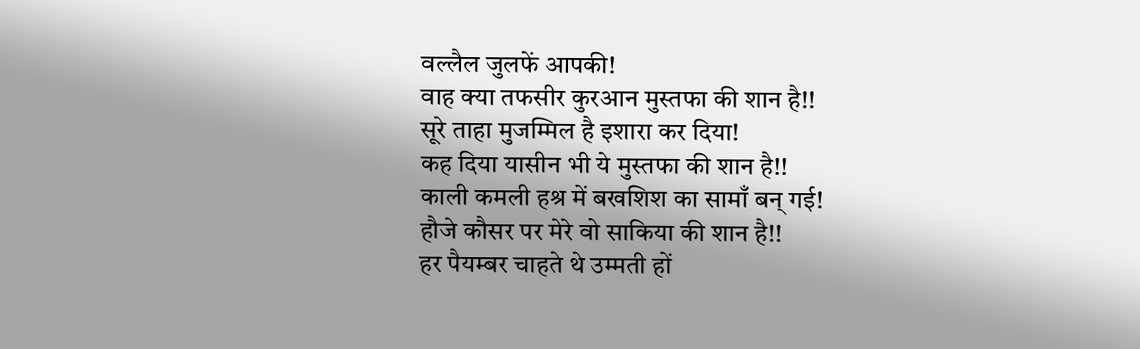वल्लैल जुलफें आपकी!
वाह क्या तफसीर कुरआन मुस्तफा की शान है!!
सूरे ताहा मुजम्मिल है इशारा कर दिया!
कह दिया यासीन भी ये मुस्तफा की शान है!!
काली कमली हश्र में बखशिश का सामाँ बन् गई!
हौजे कौसर पर मेरे वो साकिया की शान है!!
हर पैयम्बर चाहते थे उम्मती हों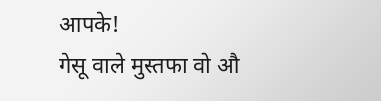आपके!
गेसू वाले मुस्तफा वो औ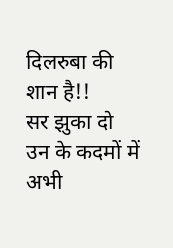दिलरुबा की शान है!!
सर झुका दो उन के कदमों में अभी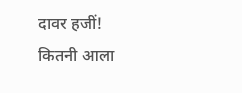दावर हजीं!
कितनी आला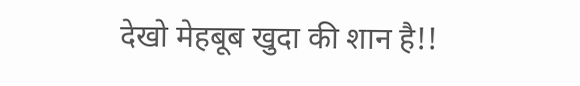देखो मेहबूब खुदा की शान है!!